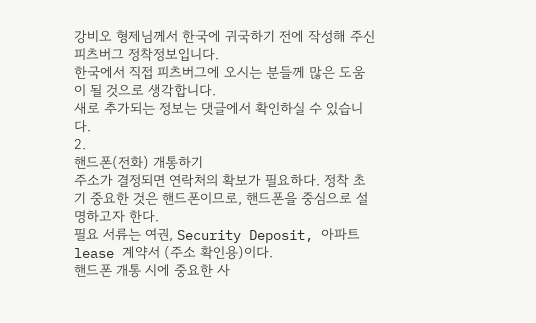강비오 형제님께서 한국에 귀국하기 전에 작성해 주신 피츠버그 정착정보입니다.
한국에서 직접 피츠버그에 오시는 분들께 많은 도움이 될 것으로 생각합니다.
새로 추가되는 정보는 댓글에서 확인하실 수 있습니다.
2.
핸드폰(전화) 개통하기
주소가 결정되면 연락처의 확보가 필요하다. 정착 초기 중요한 것은 핸드폰이므로, 핸드폰을 중심으로 설명하고자 한다.
필요 서류는 여권, Security Deposit, 아파트
lease 계약서 (주소 확인용)이다.
핸드폰 개통 시에 중요한 사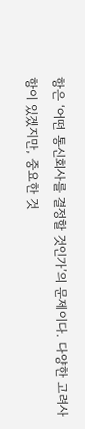항은 ‘어떤 통신회사를 결정할 것인가’의 문제이다. 다양한 고려사항이 있겠지만, 중요한 것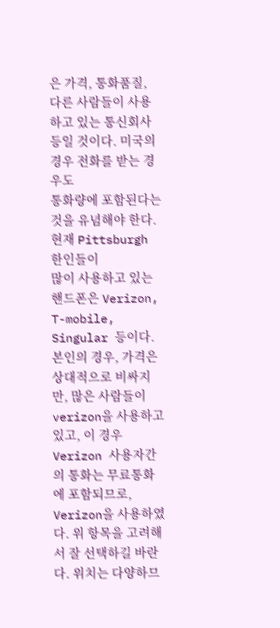은 가격, 통화품질,
다른 사람들이 사용하고 있는 통신회사 등일 것이다. 미국의 경우 전화를 받는 경우도
통화량에 포함된다는 것을 유념해야 한다. 현재 Pittsburgh 한인들이
많이 사용하고 있는 핸드폰은 Verizon, T-mobile, Singular 등이다. 본인의 경우, 가격은 상대적으로 비싸지만, 많은 사람들이
verizon을 사용하고 있고, 이 경우 Verizon 사용자간의 통화는 무료통화에 포함되므로, Verizon을 사용하였다. 위 항목을 고려해서 잘 선택하길 바란다. 위치는 다양하므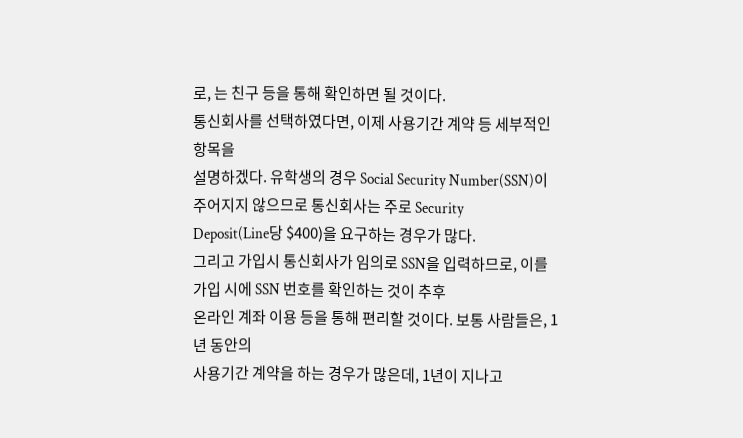로, 는 친구 등을 통해 확인하면 될 것이다.
통신회사를 선택하였다면, 이제 사용기간 계약 등 세부적인 항목을
설명하겠다. 유학생의 경우 Social Security Number(SSN)이 주어지지 않으므로 통신회사는 주로 Security
Deposit(Line당 $400)을 요구하는 경우가 많다.
그리고 가입시 통신회사가 임의로 SSN을 입력하므로, 이를 가입 시에 SSN 번호를 확인하는 것이 추후
온라인 계좌 이용 등을 통해 편리할 것이다. 보통 사람들은, 1년 동안의
사용기간 계약을 하는 경우가 많은데, 1년이 지나고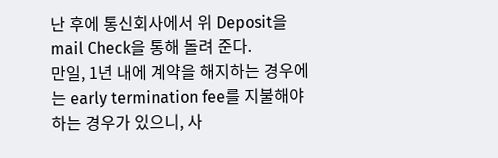난 후에 통신회사에서 위 Deposit을 mail Check을 통해 돌려 준다.
만일, 1년 내에 계약을 해지하는 경우에는 early termination fee를 지불해야
하는 경우가 있으니, 사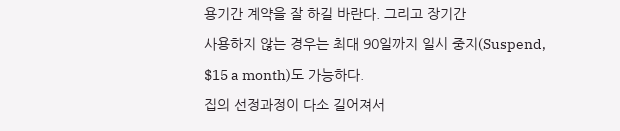용기간 계약을 잘 하길 바란다. 그리고 장기간
사용하지 않는 경우는 최대 90일까지 일시 중지(Suspend,
$15 a month)도 가능하다.
집의 선정과정이 다소 길어져서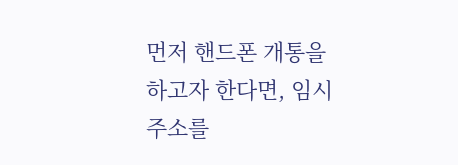먼저 핸드폰 개통을 하고자 한다면, 임시 주소를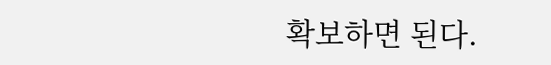확보하면 된다.